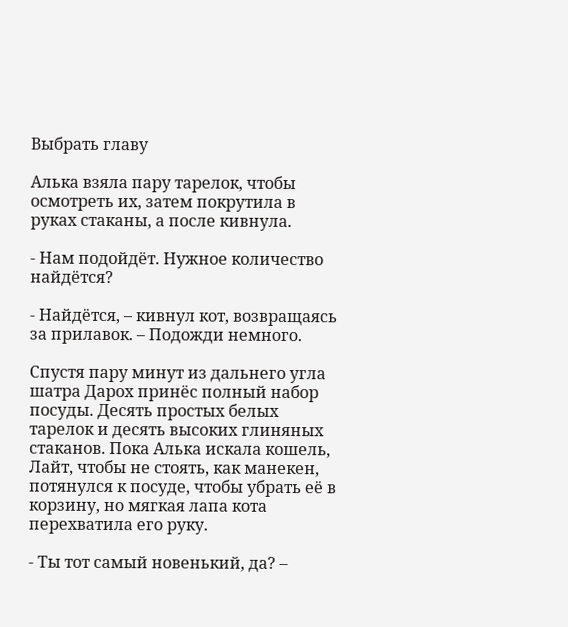Выбрать главу

Алька взяла пару тарелок, чтобы осмотреть их, затем покрутила в руках стаканы, а после кивнула.

- Нам подойдёт. Нужное количество найдётся?

- Найдётся, – кивнул кот, возвращаясь за прилавок. – Подожди немного.

Спустя пару минут из дальнего угла шатра Дарох принёс полный набор посуды. Десять простых белых тарелок и десять высоких глиняных стаканов. Пока Алька искала кошель, Лайт, чтобы не стоять, как манекен, потянулся к посуде, чтобы убрать её в корзину, но мягкая лапа кота перехватила его руку.

- Ты тот самый новенький, да? –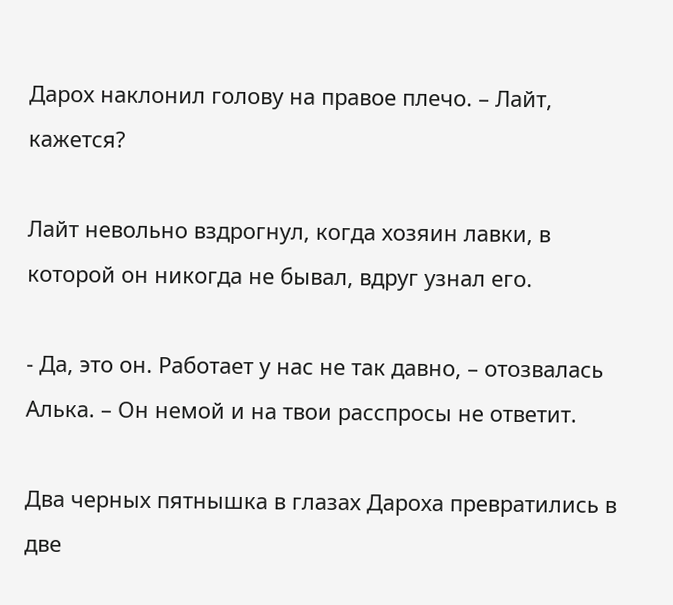Дарох наклонил голову на правое плечо. – Лайт, кажется?

Лайт невольно вздрогнул, когда хозяин лавки, в которой он никогда не бывал, вдруг узнал его.

- Да, это он. Работает у нас не так давно, – отозвалась Алька. – Он немой и на твои расспросы не ответит.

Два черных пятнышка в глазах Дароха превратились в две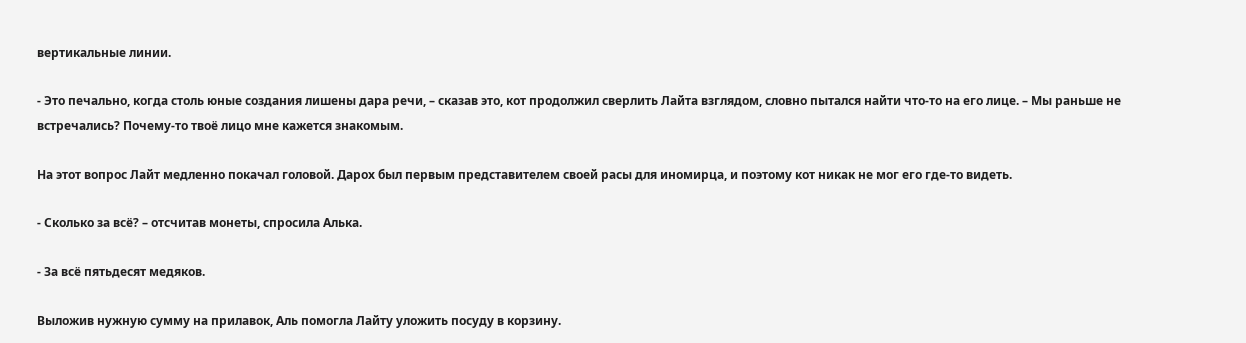вертикальные линии.

- Это печально, когда столь юные создания лишены дара речи, – сказав это, кот продолжил сверлить Лайта взглядом, словно пытался найти что-то на его лице. – Мы раньше не встречались? Почему-то твоё лицо мне кажется знакомым.

На этот вопрос Лайт медленно покачал головой. Дарох был первым представителем своей расы для иномирца, и поэтому кот никак не мог его где-то видеть.

- Сколько за всё? – отсчитав монеты, спросила Алька.

- За всё пятьдесят медяков.

Выложив нужную сумму на прилавок, Аль помогла Лайту уложить посуду в корзину.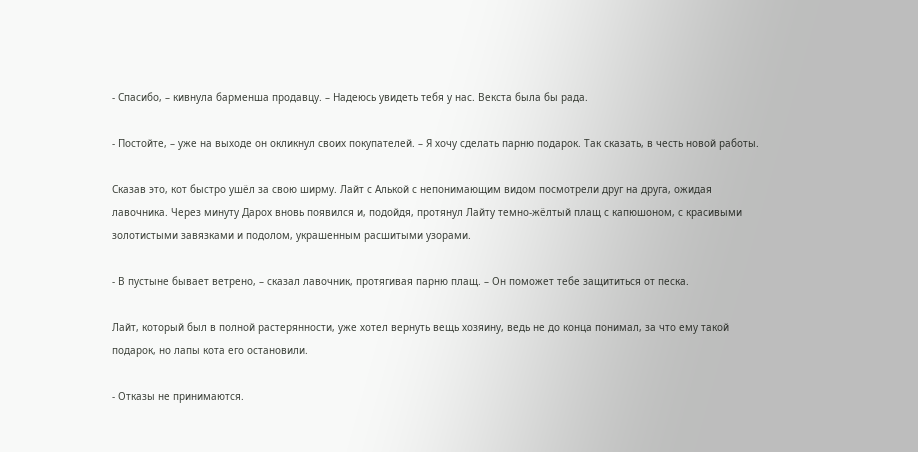- Спасибо, – кивнула барменша продавцу. – Надеюсь увидеть тебя у нас. Векста была бы рада.

- Постойте, – уже на выходе он окликнул своих покупателей. – Я хочу сделать парню подарок. Так сказать, в честь новой работы.

Сказав это, кот быстро ушёл за свою ширму. Лайт с Алькой с непонимающим видом посмотрели друг на друга, ожидая лавочника. Через минуту Дарох вновь появился и, подойдя, протянул Лайту темно-жёлтый плащ с капюшоном, с красивыми золотистыми завязками и подолом, украшенным расшитыми узорами.

- В пустыне бывает ветрено, – сказал лавочник, протягивая парню плащ. – Он поможет тебе защититься от песка.

Лайт, который был в полной растерянности, уже хотел вернуть вещь хозяину, ведь не до конца понимал, за что ему такой подарок, но лапы кота его остановили.

- Отказы не принимаются.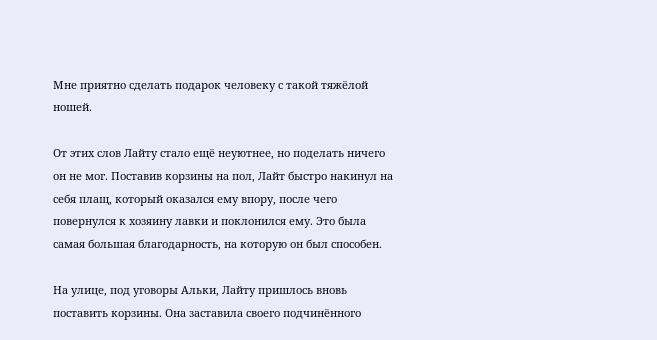Мне приятно сделать подарок человеку с такой тяжёлой ношей.

От этих слов Лайту стало ещё неуютнее, но поделать ничего он не мог. Поставив корзины на пол, Лайт быстро накинул на себя плащ, который оказался ему впору, после чего повернулся к хозяину лавки и поклонился ему. Это была самая большая благодарность, на которую он был способен.

На улице, под уговоры Альки, Лайту пришлось вновь поставить корзины. Она заставила своего подчинённого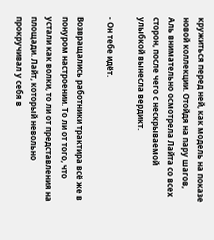кружиться перед ней, как модель на показе новой коллекции. Отойдя на пару шагов, Аль внимательно осмотрела Лайта со всех сторон, после чего с нескрываемой улыбкой вынесла вердикт.

- Он тебе идёт.

Возвращались работники трактира всё же в понуром настроении. То ли от того, что устали как волки, то ли от представления на площади. Лайт, который невольно прокручивал у себя в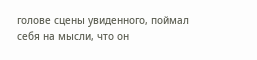голове сцены увиденного, поймал себя на мысли, что он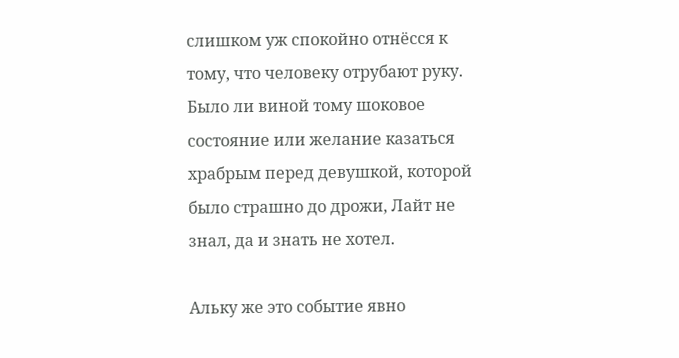слишком уж спокойно отнёсся к тому, что человеку отрубают руку. Было ли виной тому шоковое состояние или желание казаться храбрым перед девушкой, которой было страшно до дрожи, Лайт не знал, да и знать не хотел.

Альку же это событие явно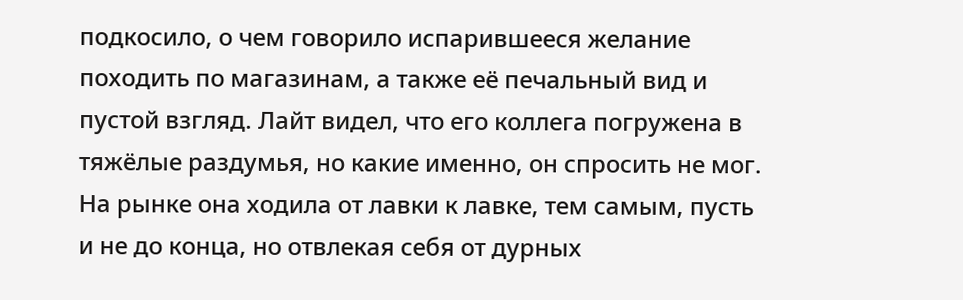подкосило, о чем говорило испарившееся желание походить по магазинам, а также её печальный вид и пустой взгляд. Лайт видел, что его коллега погружена в тяжёлые раздумья, но какие именно, он спросить не мог. На рынке она ходила от лавки к лавке, тем самым, пусть и не до конца, но отвлекая себя от дурных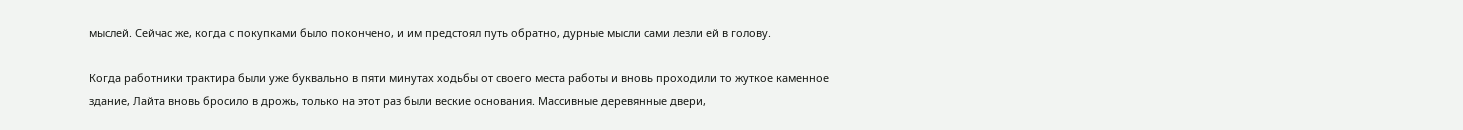мыслей. Сейчас же, когда с покупками было покончено, и им предстоял путь обратно, дурные мысли сами лезли ей в голову.

Когда работники трактира были уже буквально в пяти минутах ходьбы от своего места работы и вновь проходили то жуткое каменное здание, Лайта вновь бросило в дрожь, только на этот раз были веские основания. Массивные деревянные двери,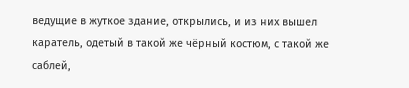ведущие в жуткое здание, открылись, и из них вышел каратель, одетый в такой же чёрный костюм, с такой же саблей,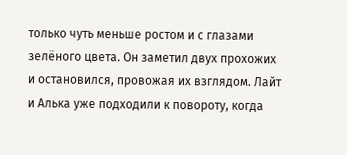только чуть меньше ростом и с глазами зелёного цвета. Он заметил двух прохожих и остановился, провожая их взглядом. Лайт и Алька уже подходили к повороту, когда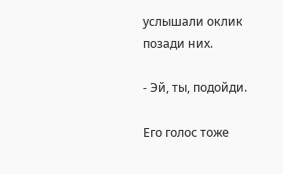услышали оклик позади них.

- Эй, ты, подойди.

Его голос тоже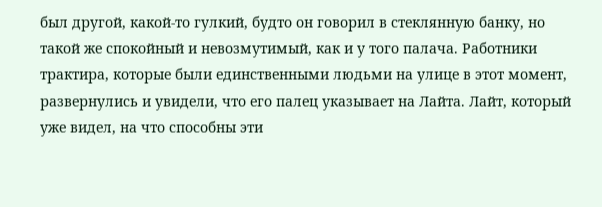был другой, какой-то гулкий, будто он говорил в стеклянную банку, но такой же спокойный и невозмутимый, как и у того палача. Работники трактира, которые были единственными людьми на улице в этот момент, развернулись и увидели, что его палец указывает на Лайта. Лайт, который уже видел, на что способны эти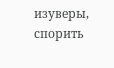изуверы, спорить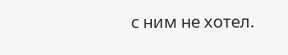с ним не хотел.